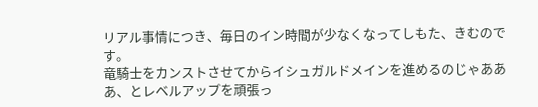リアル事情につき、毎日のイン時間が少なくなってしもた、きむのです。
竜騎士をカンストさせてからイシュガルドメインを進めるのじゃあああ、とレベルアップを頑張っ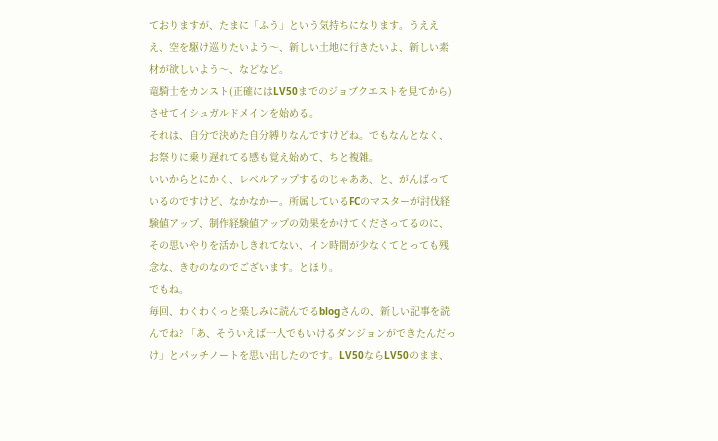ておりますが、たまに「ふう」という気持ちになります。うえええ、空を駆け巡りたいよう〜、新しい土地に行きたいよ、新しい素材が欲しいよう〜、などなど。
竜騎士をカンスト(正確にはLV50までのジョブクエストを見てから)させてイシュガルドメインを始める。
それは、自分で決めた自分縛りなんですけどね。でもなんとなく、お祭りに乗り遅れてる感も覚え始めて、ちと複雑。
いいからとにかく、レベルアップするのじゃああ、と、がんばっているのですけど、なかなかー。所属しているFCのマスターが討伐経験値アップ、制作経験値アップの効果をかけてくださってるのに、その思いやりを活かしきれてない、イン時間が少なくてとっても残念な、きむのなのでございます。とほり。
でもね。
毎回、わくわくっと楽しみに読んでるblogさんの、新しい記事を読んでね? 「あ、そういえば一人でもいけるダンジョンができたんだっけ」とパッチノートを思い出したのです。LV50ならLV50のまま、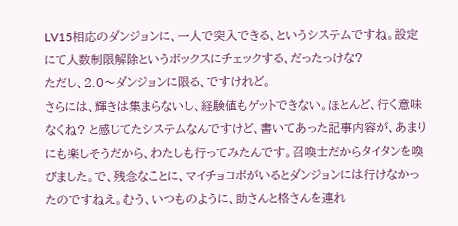LV15相応のダンジョンに、一人で突入できる、というシステムですね。設定にて人数制限解除というボックスにチェックする、だったっけな?
ただし、2.0〜ダンジョンに限る、ですけれど。
さらには、輝きは集まらないし、経験値もゲットできない。ほとんど、行く意味なくね? と感じてたシステムなんですけど、書いてあった記事内容が、あまりにも楽しそうだから、わたしも行ってみたんです。召喚士だからタイタンを喚びました。で、残念なことに、マイチョコボがいるとダンジョンには行けなかったのですねえ。むう、いつものように、助さんと格さんを連れ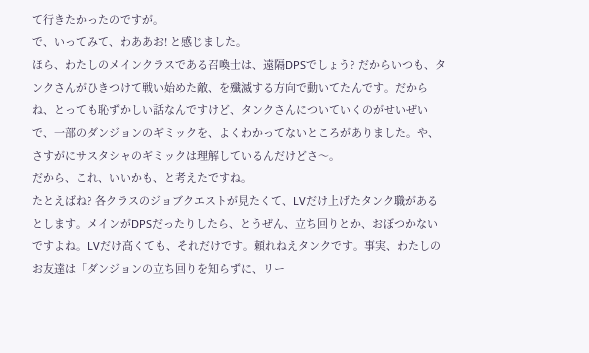て行きたかったのですが。
で、いってみて、わああお! と感じました。
ほら、わたしのメインクラスである召喚士は、遠隔DPSでしょう? だからいつも、タンクさんがひきつけて戦い始めた敵、を殲滅する方向で動いてたんです。だからね、とっても恥ずかしい話なんですけど、タンクさんについていくのがせいぜいで、一部のダンジョンのギミックを、よくわかってないところがありました。や、さすがにサスタシャのギミックは理解しているんだけどさ〜。
だから、これ、いいかも、と考えたですね。
たとえばね? 各クラスのジョブクエストが見たくて、LVだけ上げたタンク職があるとします。メインがDPSだったりしたら、とうぜん、立ち回りとか、おぼつかないですよね。LVだけ高くても、それだけです。頼れねえタンクです。事実、わたしのお友達は「ダンジョンの立ち回りを知らずに、リー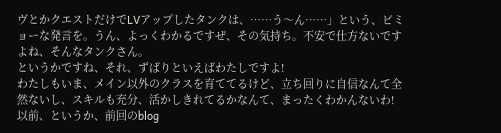ヴとかクエストだけでLVアップしたタンクは、……う〜ん……」という、ビミョーな発言を。うん、よっくわかるですぜ、その気持ち。不安で仕方ないですよね、そんなタンクさん。
というかですね、それ、ずばりといえばわたしですよ!
わたしもいま、メイン以外のクラスを育ててるけど、立ち回りに自信なんて全然ないし、スキルも充分、活かしきれてるかなんて、まったくわかんないわ!
以前、というか、前回のblog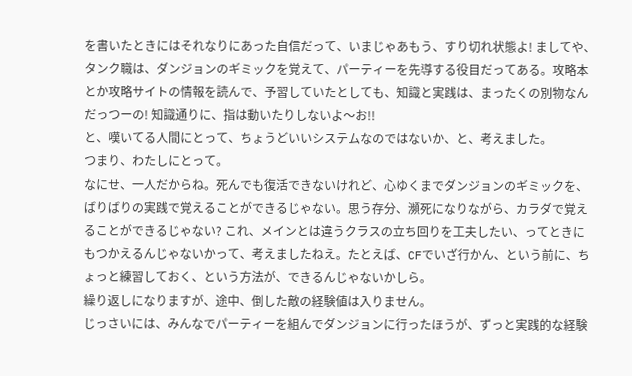を書いたときにはそれなりにあった自信だって、いまじゃあもう、すり切れ状態よ! ましてや、タンク職は、ダンジョンのギミックを覚えて、パーティーを先導する役目だってある。攻略本とか攻略サイトの情報を読んで、予習していたとしても、知識と実践は、まったくの別物なんだっつーの! 知識通りに、指は動いたりしないよ〜お!!
と、嘆いてる人間にとって、ちょうどいいシステムなのではないか、と、考えました。
つまり、わたしにとって。
なにせ、一人だからね。死んでも復活できないけれど、心ゆくまでダンジョンのギミックを、ばりばりの実践で覚えることができるじゃない。思う存分、瀕死になりながら、カラダで覚えることができるじゃない? これ、メインとは違うクラスの立ち回りを工夫したい、ってときにもつかえるんじゃないかって、考えましたねえ。たとえば、CFでいざ行かん、という前に、ちょっと練習しておく、という方法が、できるんじゃないかしら。
繰り返しになりますが、途中、倒した敵の経験値は入りません。
じっさいには、みんなでパーティーを組んでダンジョンに行ったほうが、ずっと実践的な経験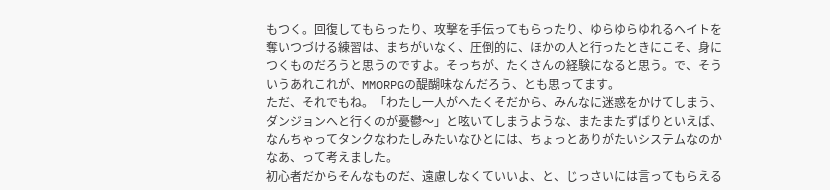もつく。回復してもらったり、攻撃を手伝ってもらったり、ゆらゆらゆれるヘイトを奪いつづける練習は、まちがいなく、圧倒的に、ほかの人と行ったときにこそ、身につくものだろうと思うのですよ。そっちが、たくさんの経験になると思う。で、そういうあれこれが、MMORPGの醍醐味なんだろう、とも思ってます。
ただ、それでもね。「わたし一人がへたくそだから、みんなに迷惑をかけてしまう、ダンジョンへと行くのが憂鬱〜」と呟いてしまうような、またまたずばりといえば、なんちゃってタンクなわたしみたいなひとには、ちょっとありがたいシステムなのかなあ、って考えました。
初心者だからそんなものだ、遠慮しなくていいよ、と、じっさいには言ってもらえる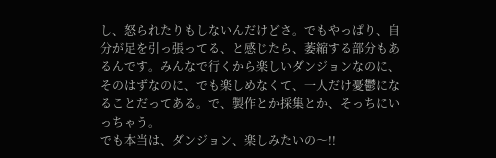し、怒られたりもしないんだけどさ。でもやっぱり、自分が足を引っ張ってる、と感じたら、萎縮する部分もあるんです。みんなで行くから楽しいダンジョンなのに、そのはずなのに、でも楽しめなくて、一人だけ憂鬱になることだってある。で、製作とか採集とか、そっちにいっちゃう。
でも本当は、ダンジョン、楽しみたいの〜!!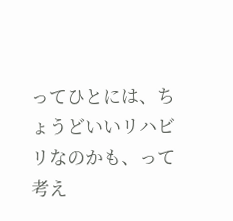ってひとには、ちょうどいいリハビリなのかも、って考え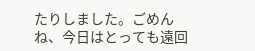たりしました。ごめんね、今日はとっても遠回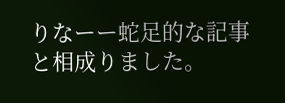りなーー蛇足的な記事と相成りました。